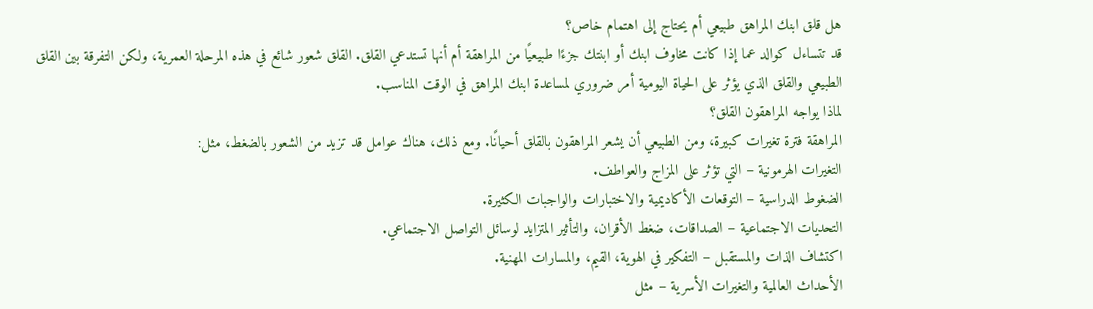هل قلق ابنك المراهق طبيعي أم يحتاج إلى اهتمام خاص؟
قد تتساءل كوالد عما إذا كانت مخاوف ابنك أو ابنتك جزءًا طبيعيًا من المراهقة أم أنها تستدعي القلق. القلق شعور شائع في هذه المرحلة العمرية، ولكن التفرقة بين القلق الطبيعي والقلق الذي يؤثر على الحياة اليومية أمر ضروري لمساعدة ابنك المراهق في الوقت المناسب.
لماذا يواجه المراهقون القلق؟
المراهقة فترة تغيرات كبيرة، ومن الطبيعي أن يشعر المراهقون بالقلق أحيانًا. ومع ذلك، هناك عوامل قد تزيد من الشعور بالضغط، مثل:
التغيرات الهرمونية – التي تؤثر على المزاج والعواطف.
الضغوط الدراسية – التوقعات الأكاديمية والاختبارات والواجبات الكثيرة.
التحديات الاجتماعية – الصداقات، ضغط الأقران، والتأثير المتزايد لوسائل التواصل الاجتماعي.
اكتشاف الذات والمستقبل – التفكير في الهوية، القيم، والمسارات المهنية.
الأحداث العالمية والتغيرات الأسرية – مثل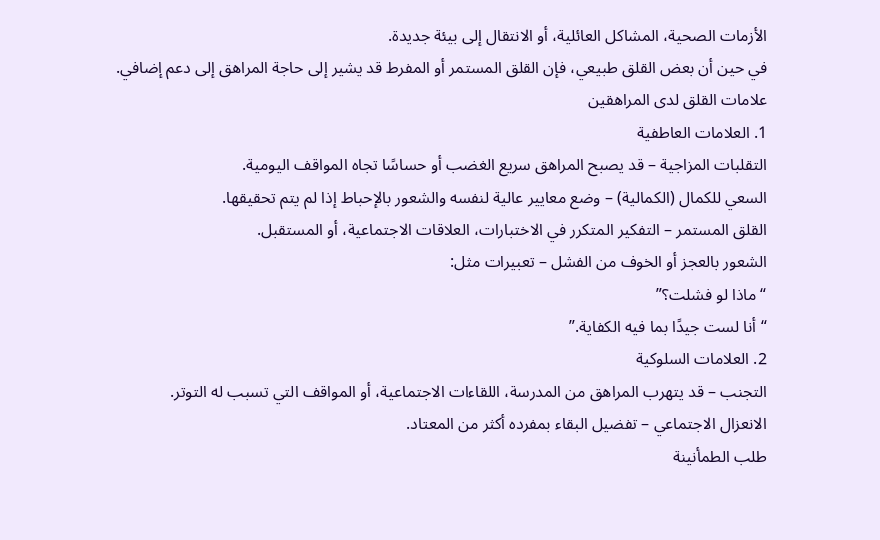الأزمات الصحية، المشاكل العائلية، أو الانتقال إلى بيئة جديدة.
في حين أن بعض القلق طبيعي، فإن القلق المستمر أو المفرط قد يشير إلى حاجة المراهق إلى دعم إضافي.
علامات القلق لدى المراهقين
1. العلامات العاطفية
التقلبات المزاجية – قد يصبح المراهق سريع الغضب أو حساسًا تجاه المواقف اليومية.
السعي للكمال (الكمالية) – وضع معايير عالية لنفسه والشعور بالإحباط إذا لم يتم تحقيقها.
القلق المستمر – التفكير المتكرر في الاختبارات، العلاقات الاجتماعية، أو المستقبل.
الشعور بالعجز أو الخوف من الفشل – تعبيرات مثل:
“ماذا لو فشلت؟”
“أنا لست جيدًا بما فيه الكفاية.”
2. العلامات السلوكية
التجنب – قد يتهرب المراهق من المدرسة، اللقاءات الاجتماعية، أو المواقف التي تسبب له التوتر.
الانعزال الاجتماعي – تفضيل البقاء بمفرده أكثر من المعتاد.
طلب الطمأنينة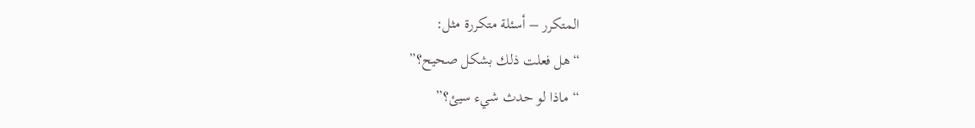المتكرر – أسئلة متكررة مثل:
“هل فعلت ذلك بشكل صحيح؟”
“ماذا لو حدث شيء سيئ؟”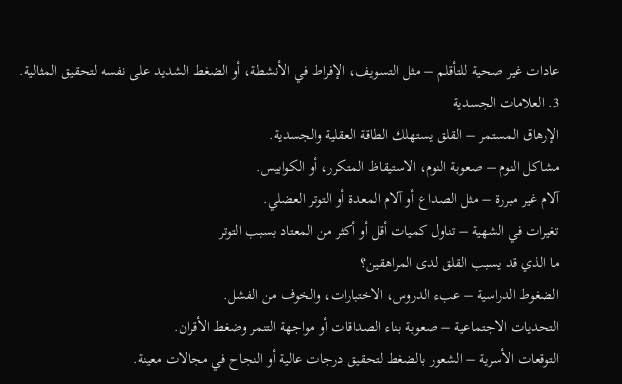عادات غير صحية للتأقلم – مثل التسويف، الإفراط في الأنشطة، أو الضغط الشديد على نفسه لتحقيق المثالية.
3. العلامات الجسدية
الإرهاق المستمر – القلق يستهلك الطاقة العقلية والجسدية.
مشاكل النوم – صعوبة النوم، الاستيقاظ المتكرر، أو الكوابيس.
آلام غير مبررة – مثل الصداع أو آلام المعدة أو التوتر العضلي.
تغيرات في الشهية – تناول كميات أقل أو أكثر من المعتاد بسبب التوتر
ما الذي قد يسبب القلق لدى المراهقين؟
الضغوط الدراسية – عبء الدروس، الاختبارات، والخوف من الفشل.
التحديات الاجتماعية – صعوبة بناء الصداقات أو مواجهة التنمر وضغط الأقران.
التوقعات الأسرية – الشعور بالضغط لتحقيق درجات عالية أو النجاح في مجالات معينة.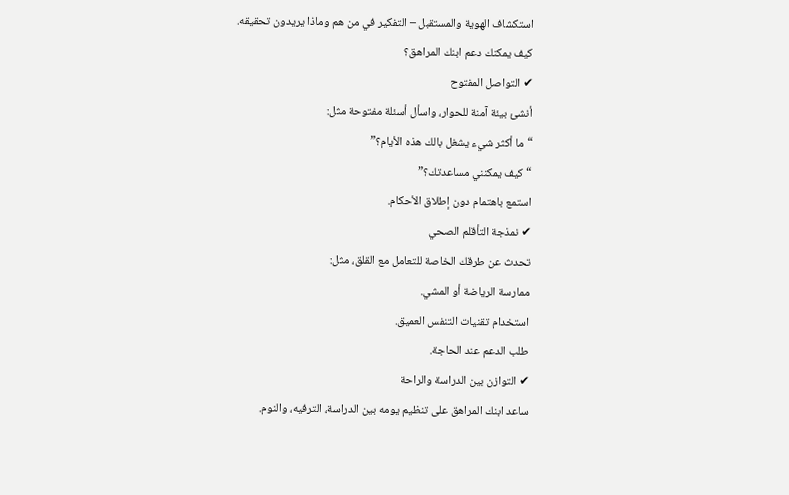استكشاف الهوية والمستقبل – التفكير في من هم وماذا يريدون تحقيقه.
كيف يمكنك دعم ابنك المراهق؟
✔ التواصل المفتوح
أنشئ بيئة آمنة للحوار، واسأل أسئلة مفتوحة مثل:
“ما أكثر شيء يشغل بالك هذه الأيام؟”
“كيف يمكنني مساعدتك؟”
استمع باهتمام دون إطلاق الأحكام.
✔ نمذجة التأقلم الصحي
تحدث عن طرقك الخاصة للتعامل مع القلق، مثل:
ممارسة الرياضة أو المشي.
استخدام تقنيات التنفس العميق.
طلب الدعم عند الحاجة.
✔ التوازن بين الدراسة والراحة
ساعد ابنك المراهق على تنظيم يومه بين الدراسة، الترفيه، والنوم.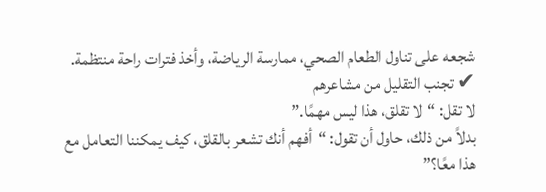شجعه على تناول الطعام الصحي، ممارسة الرياضة، وأخذ فترات راحة منتظمة.
✔ تجنب التقليل من مشاعرهم
لا تقل: “لا تقلق، هذا ليس مهمًا.”
بدلاً من ذلك، حاول أن تقول: “أفهم أنك تشعر بالقلق، كيف يمكننا التعامل مع هذا معًا؟”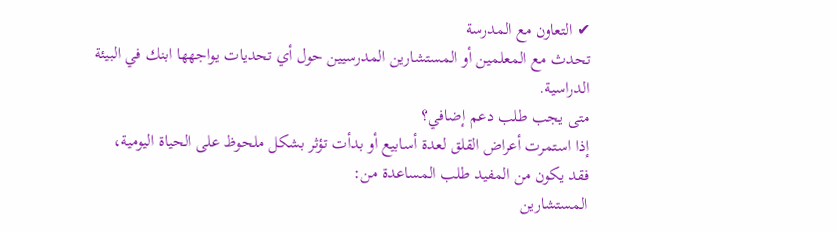✔ التعاون مع المدرسة
تحدث مع المعلمين أو المستشارين المدرسيين حول أي تحديات يواجهها ابنك في البيئة الدراسية.
متى يجب طلب دعم إضافي؟
إذا استمرت أعراض القلق لعدة أسابيع أو بدأت تؤثر بشكل ملحوظ على الحياة اليومية، فقد يكون من المفيد طلب المساعدة من:
المستشارين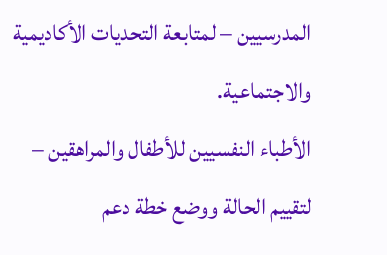المدرسيين – لمتابعة التحديات الأكاديمية والاجتماعية.
الأطباء النفسيين للأطفال والمراهقين – لتقييم الحالة ووضع خطة دعم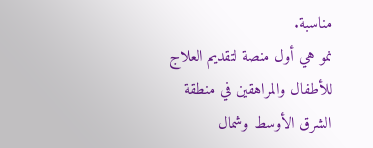مناسبة.
نمو هي أول منصة لتقديم العلاج للأطفال والمراهقين في منطقة الشرق الأوسط وشمال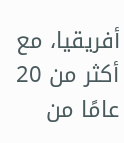أفريقيا، مع أكثر من 20 عامًا من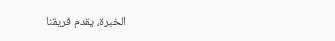الخبرة، يقدم فريقنا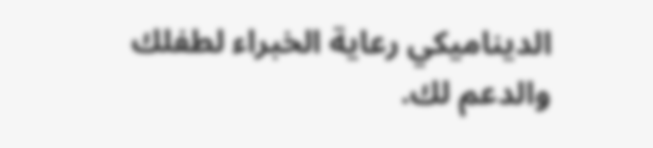الديناميكي رعاية الخبراء لطفلك والدعم لك.